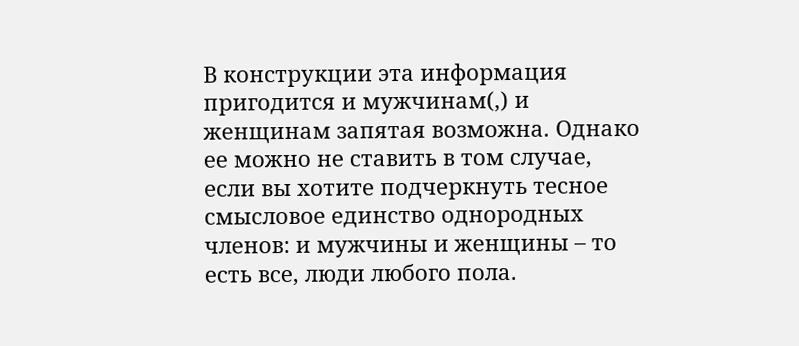В конструкции эта информация пригодится и мужчинам(,) и женщинам запятая возможна. Однако ее можно не ставить в том случае, если вы хотите подчеркнуть тесное смысловое единство однородных членов: и мужчины и женщины – то есть все, люди любого пола.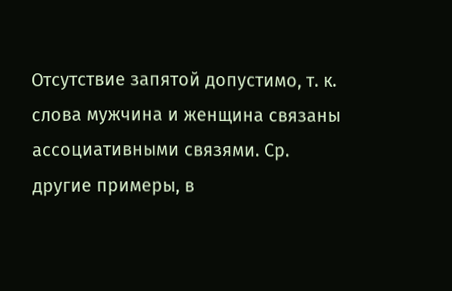Отсутствие запятой допустимо, т. к. слова мужчина и женщина связаны ассоциативными связями. Ср. другие примеры, в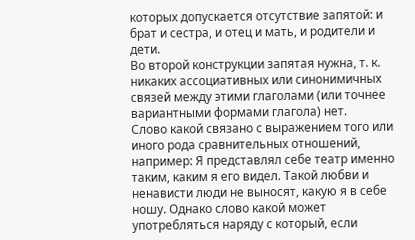которых допускается отсутствие запятой: и брат и сестра, и отец и мать, и родители и дети.
Во второй конструкции запятая нужна, т. к. никаких ассоциативных или синонимичных связей между этими глаголами (или точнее вариантными формами глагола) нет.
Слово какой связано с выражением того или иного рода сравнительных отношений, например: Я представлял себе театр именно таким, каким я его видел. Такой любви и ненависти люди не выносят, какую я в себе ношу. Однако слово какой может употребляться наряду с который, если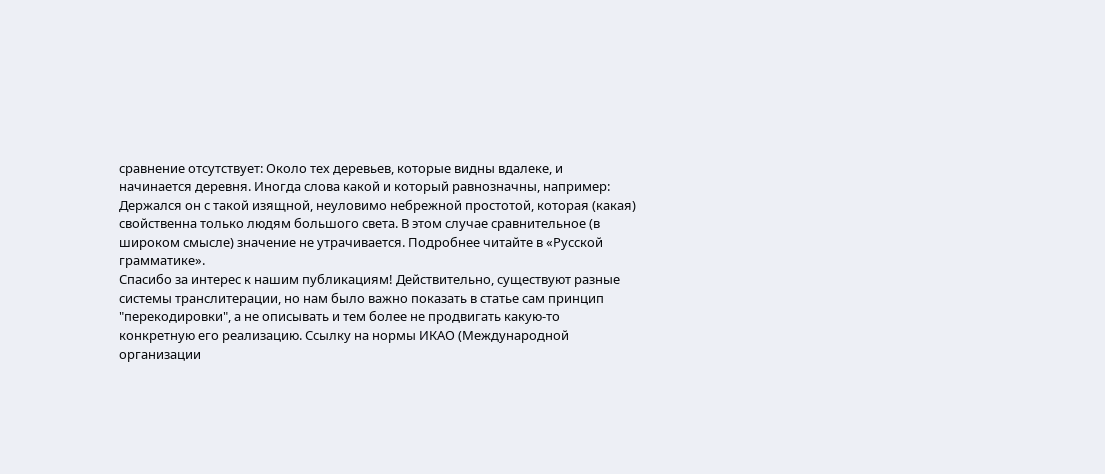сравнение отсутствует: Около тех деревьев, которые видны вдалеке, и начинается деревня. Иногда слова какой и который равнозначны, например: Держался он с такой изящной, неуловимо небрежной простотой, которая (какая) свойственна только людям большого света. В этом случае сравнительное (в широком смысле) значение не утрачивается. Подробнее читайте в «Русской грамматике».
Спасибо за интерес к нашим публикациям! Действительно, существуют разные системы транслитерации, но нам было важно показать в статье сам принцип "перекодировки", а не описывать и тем более не продвигать какую-то конкретную его реализацию. Ссылку на нормы ИКАО (Международной организации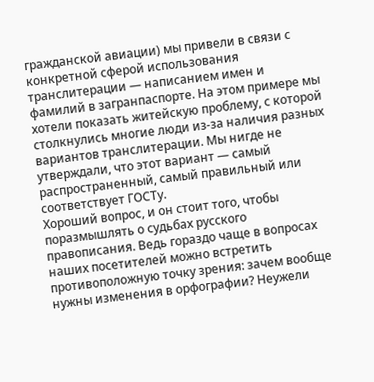гражданской авиации) мы привели в связи с конкретной сферой использования транслитерации — написанием имен и фамилий в загранпаспорте. На этом примере мы хотели показать житейскую проблему, с которой столкнулись многие люди из-за наличия разных вариантов транслитерации. Мы нигде не утверждали, что этот вариант — самый распространенный, самый правильный или соответствует ГОСТу.
Хороший вопрос, и он стоит того, чтобы поразмышлять о судьбах русского правописания. Ведь гораздо чаще в вопросах наших посетителей можно встретить противоположную точку зрения: зачем вообще нужны изменения в орфографии? Неужели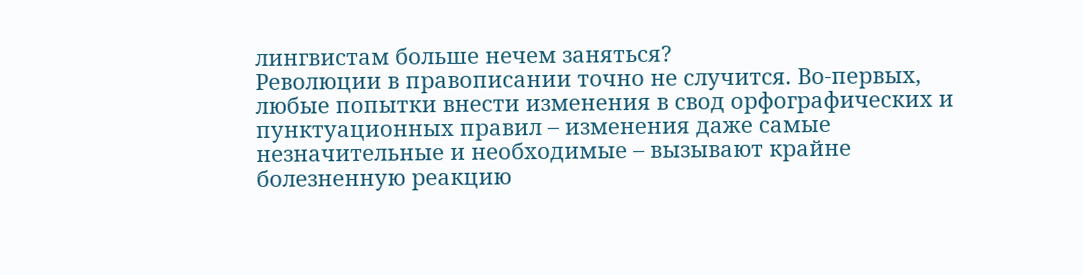лингвистам больше нечем заняться?
Революции в правописании точно не случится. Во-первых, любые попытки внести изменения в свод орфографических и пунктуационных правил – изменения даже самые незначительные и необходимые – вызывают крайне болезненную реакцию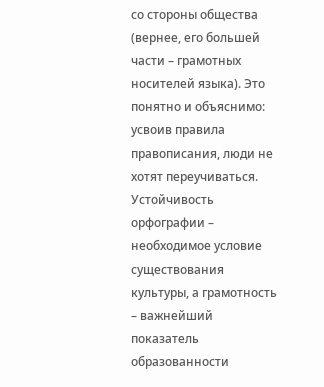со стороны общества (вернее, его большей части – грамотных носителей языка). Это понятно и объяснимо: усвоив правила правописания, люди не хотят переучиваться. Устойчивость орфографии – необходимое условие существования культуры, а грамотность – важнейший показатель образованности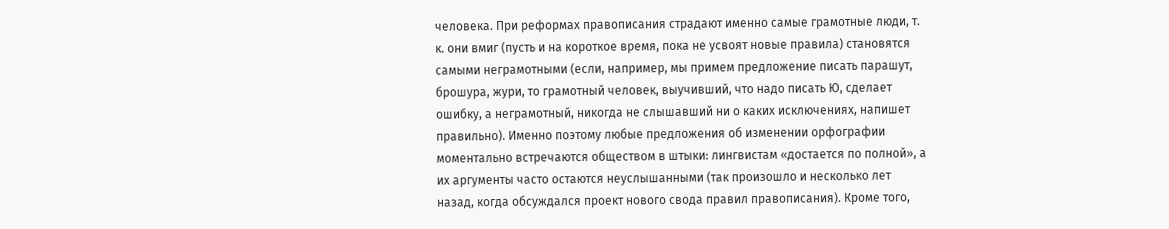человека. При реформах правописания страдают именно самые грамотные люди, т. к. они вмиг (пусть и на короткое время, пока не усвоят новые правила) становятся самыми неграмотными (если, например, мы примем предложение писать парашут, брошура, жури, то грамотный человек, выучивший, что надо писать Ю, сделает ошибку, а неграмотный, никогда не слышавший ни о каких исключениях, напишет правильно). Именно поэтому любые предложения об изменении орфографии моментально встречаются обществом в штыки: лингвистам «достается по полной», а их аргументы часто остаются неуслышанными (так произошло и несколько лет назад, когда обсуждался проект нового свода правил правописания). Кроме того,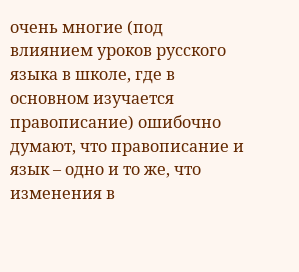очень многие (под влиянием уроков русского языка в школе, где в основном изучается правописание) ошибочно думают, что правописание и язык – одно и то же, что изменения в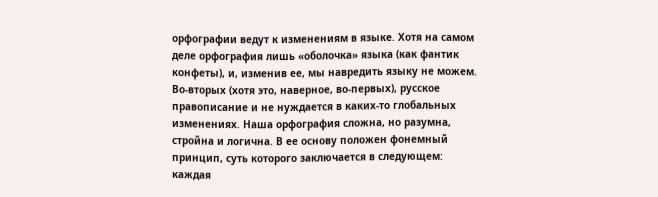орфографии ведут к изменениям в языке. Хотя на самом деле орфография лишь «оболочка» языка (как фантик конфеты), и, изменив ее, мы навредить языку не можем.
Во-вторых (хотя это, наверное, во-первых), русское правописание и не нуждается в каких-то глобальных изменениях. Наша орфография сложна, но разумна, стройна и логична. В ее основу положен фонемный принцип, суть которого заключается в следующем: каждая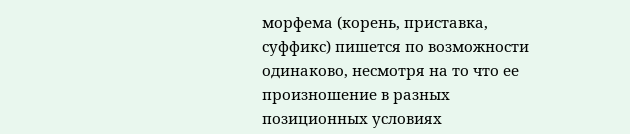морфема (корень, приставка, суффикс) пишется по возможности одинаково, несмотря на то что ее произношение в разных позиционных условиях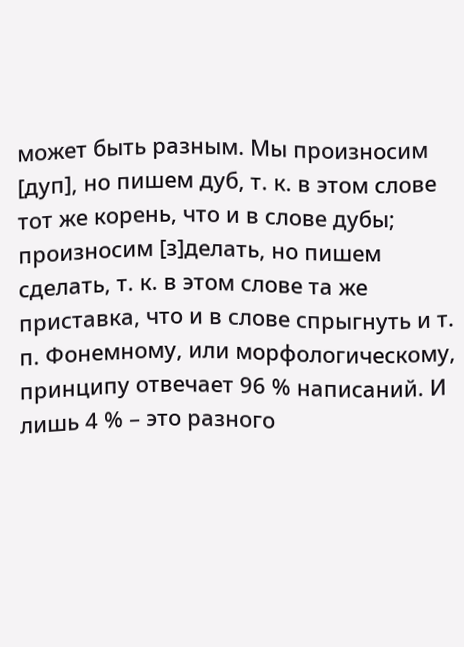может быть разным. Мы произносим [дуп], но пишем дуб, т. к. в этом слове тот же корень, что и в слове дубы; произносим [з]делать, но пишем сделать, т. к. в этом слове та же приставка, что и в слове спрыгнуть и т. п. Фонемному, или морфологическому, принципу отвечает 96 % написаний. И лишь 4 % – это разного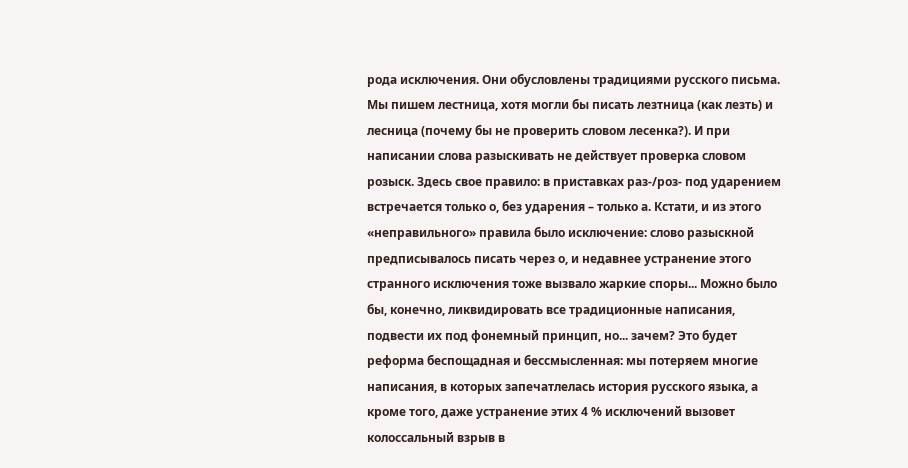рода исключения. Они обусловлены традициями русского письма. Мы пишем лестница, хотя могли бы писать лезтница (как лезть) и лесница (почему бы не проверить словом лесенка?). И при написании слова разыскивать не действует проверка словом розыск. Здесь свое правило: в приставках раз-/роз- под ударением встречается только о, без ударения – только а. Кстати, и из этого «неправильного» правила было исключение: слово разыскной предписывалось писать через о, и недавнее устранение этого странного исключения тоже вызвало жаркие споры... Можно было бы, конечно, ликвидировать все традиционные написания, подвести их под фонемный принцип, но... зачем? Это будет реформа беспощадная и бессмысленная: мы потеряем многие написания, в которых запечатлелась история русского языка, а кроме того, даже устранение этих 4 % исключений вызовет колоссальный взрыв в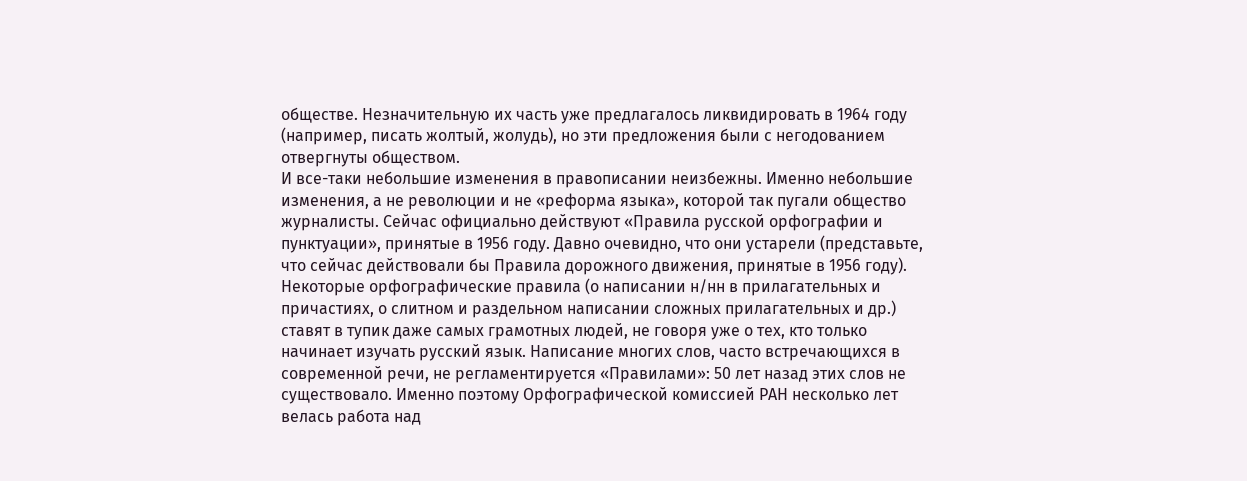обществе. Незначительную их часть уже предлагалось ликвидировать в 1964 году (например, писать жолтый, жолудь), но эти предложения были с негодованием отвергнуты обществом.
И все-таки небольшие изменения в правописании неизбежны. Именно небольшие изменения, а не революции и не «реформа языка», которой так пугали общество журналисты. Сейчас официально действуют «Правила русской орфографии и пунктуации», принятые в 1956 году. Давно очевидно, что они устарели (представьте, что сейчас действовали бы Правила дорожного движения, принятые в 1956 году). Некоторые орфографические правила (о написании н/нн в прилагательных и причастиях, о слитном и раздельном написании сложных прилагательных и др.) ставят в тупик даже самых грамотных людей, не говоря уже о тех, кто только начинает изучать русский язык. Написание многих слов, часто встречающихся в современной речи, не регламентируется «Правилами»: 50 лет назад этих слов не существовало. Именно поэтому Орфографической комиссией РАН несколько лет велась работа над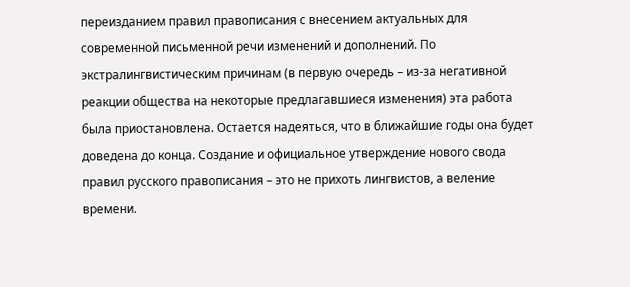переизданием правил правописания с внесением актуальных для современной письменной речи изменений и дополнений. По экстралингвистическим причинам (в первую очередь – из-за негативной реакции общества на некоторые предлагавшиеся изменения) эта работа была приостановлена. Остается надеяться, что в ближайшие годы она будет доведена до конца. Создание и официальное утверждение нового свода правил русского правописания – это не прихоть лингвистов, а веление времени.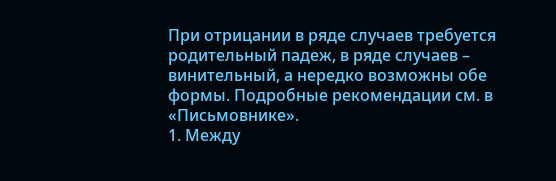При отрицании в ряде случаев требуется родительный падеж, в ряде случаев – винительный, а нередко возможны обе формы. Подробные рекомендации см. в «Письмовнике».
1. Между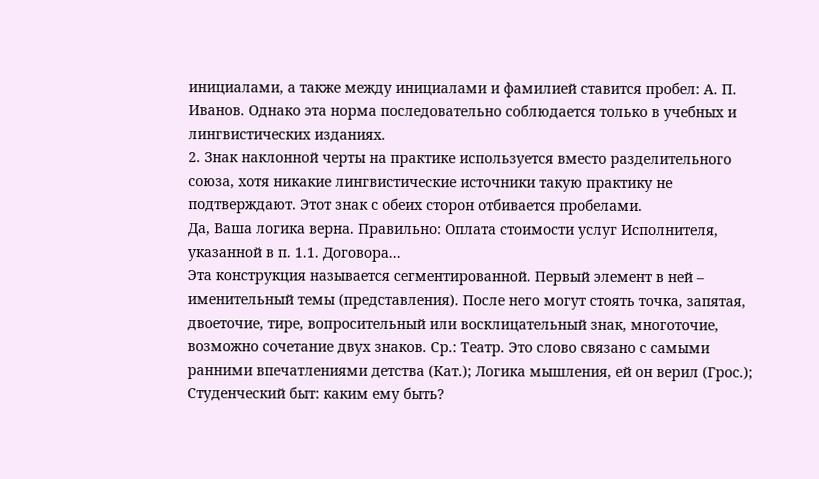инициалами, а также между инициалами и фамилией ставится пробел: А. П. Иванов. Однако эта норма последовательно соблюдается только в учебных и лингвистических изданиях.
2. Знак наклонной черты на практике используется вместо разделительного союза, хотя никакие лингвистические источники такую практику не подтверждают. Этот знак с обеих сторон отбивается пробелами.
Да, Ваша логика верна. Правильно: Оплата стоимости услуг Исполнителя, указанной в п. 1.1. Договора...
Эта конструкция называется сегментированной. Первый элемент в ней – именительный темы (представления). После него могут стоять точка, запятая, двоеточие, тире, вопросительный или восклицательный знак, многоточие, возможно сочетание двух знаков. Ср.: Театр. Это слово связано с самыми ранними впечатлениями детства (Кат.); Логика мышления, ей он верил (Грос.); Студенческий быт: каким ему быть?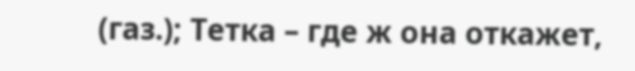(газ.); Тетка – где ж она откажет,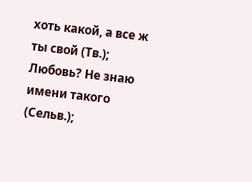хоть какой, а все ж ты свой (Тв.); Любовь? Не знаю имени такого (Сельв.);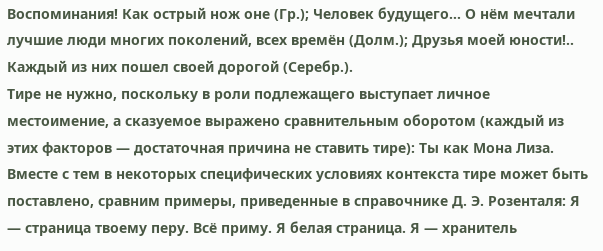Воспоминания! Как острый нож оне (Гр.); Человек будущего… О нём мечтали лучшие люди многих поколений, всех времён (Долм.); Друзья моей юности!.. Каждый из них пошел своей дорогой (Серебр.).
Тире не нужно, поскольку в роли подлежащего выступает личное местоимение, а сказуемое выражено сравнительным оборотом (каждый из этих факторов — достаточная причина не ставить тире): Ты как Мона Лиза. Вместе с тем в некоторых специфических условиях контекста тире может быть поставлено, сравним примеры, приведенные в справочнике Д. Э. Розенталя: Я — страница твоему перу. Всё приму. Я белая страница. Я — хранитель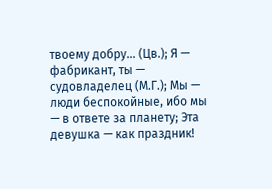твоему добру… (Цв.); Я — фабрикант, ты — судовладелец (М.Г.); Мы — люди беспокойные, ибо мы — в ответе за планету; Эта девушка — как праздник!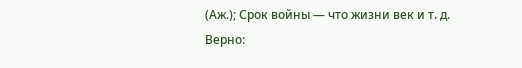(Аж.); Срок войны — что жизни век и т. д.
Верно: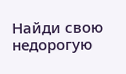Найди свою недорогую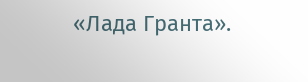«Лада Гранта».